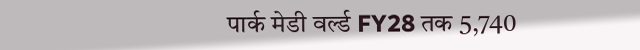पार्क मेडी वर्ल्ड FY28 तक 5,740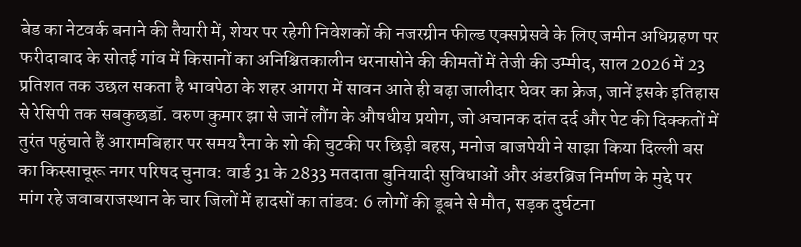बेड का नेटवर्क बनाने की तैयारी में, शेयर पर रहेगी निवेशकों की नजरग्रीन फील्ड एक्सप्रेसवे के लिए जमीन अधिग्रहण पर फरीदाबाद के सोतई गांव में किसानों का अनिश्चितकालीन धरनासोने की कीमतों में तेजी की उम्मीद, साल 2026 में 23 प्रतिशत तक उछल सकता है भावपेठा के शहर आगरा में सावन आते ही बढ़ा जालीदार घेवर का क्रेज, जानें इसके इतिहास से रेसिपी तक सबकुछडॉ. वरुण कुमार झा से जानें लौंग के औषधीय प्रयोग, जो अचानक दांत दर्द और पेट की दिक्कतों में तुरंत पहुंचाते हैं आरामबिहार पर समय रैना के शो की चुटकी पर छिड़ी बहस, मनोज बाजपेयी ने साझा किया दिल्ली बस का किस्साचूरू नगर परिषद चुनाव: वार्ड 31 के 2833 मतदाता बुनियादी सुविधाओं और अंडरब्रिज निर्माण के मुद्दे पर मांग रहे जवाबराजस्थान के चार जिलों में हादसों का तांडव: 6 लोगों की डूबने से मौत, सड़क दुर्घटना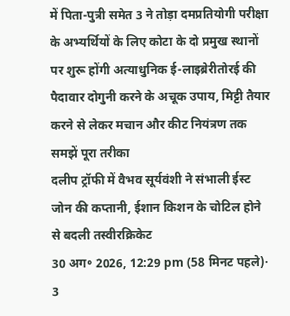में पिता-पुत्री समेत 3 ने तोड़ा दमप्रतियोगी परीक्षा के अभ्यर्थियों के लिए कोटा के दो प्रमुख स्थानों पर शुरू होंगी अत्याधुनिक ई-लाइब्रेरीतोरई की पैदावार दोगुनी करने के अचूक उपाय, मिट्टी तैयार करने से लेकर मचान और कीट नियंत्रण तक समझें पूरा तरीका
दलीप ट्रॉफी में वैभव सूर्यवंशी ने संभाली ईस्ट जोन की कप्तानी, ईशान किशन के चोटिल होने से बदली तस्वीरक्रिकेट
30 अग॰ 2026, 12:29 pm (58 मिनट पहले)· 3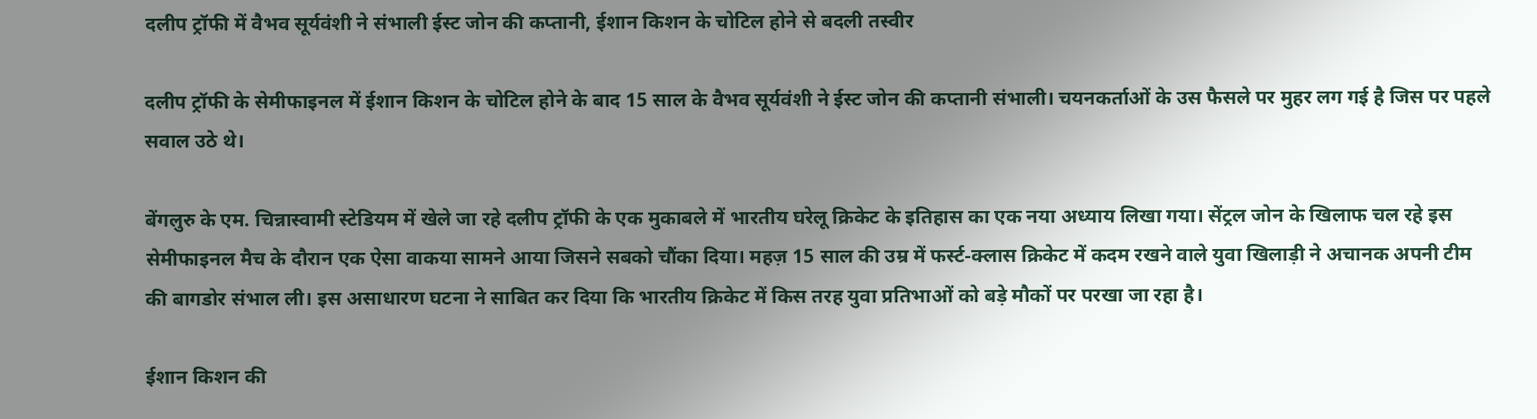दलीप ट्रॉफी में वैभव सूर्यवंशी ने संभाली ईस्ट जोन की कप्तानी, ईशान किशन के चोटिल होने से बदली तस्वीर

दलीप ट्रॉफी के सेमीफाइनल में ईशान किशन के चोटिल होने के बाद 15 साल के वैभव सूर्यवंशी ने ईस्ट जोन की कप्तानी संभाली। चयनकर्ताओं के उस फैसले पर मुहर लग गई है जिस पर पहले सवाल उठे थे।

बेंगलुरु के एम. चिन्नास्वामी स्टेडियम में खेले जा रहे दलीप ट्रॉफी के एक मुकाबले में भारतीय घरेलू क्रिकेट के इतिहास का एक नया अध्याय लिखा गया। सेंट्रल जोन के खिलाफ चल रहे इस सेमीफाइनल मैच के दौरान एक ऐसा वाकया सामने आया जिसने सबको चौंका दिया। महज़ 15 साल की उम्र में फर्स्ट-क्लास क्रिकेट में कदम रखने वाले युवा खिलाड़ी ने अचानक अपनी टीम की बागडोर संभाल ली। इस असाधारण घटना ने साबित कर दिया कि भारतीय क्रिकेट में किस तरह युवा प्रतिभाओं को बड़े मौकों पर परखा जा रहा है।

ईशान किशन की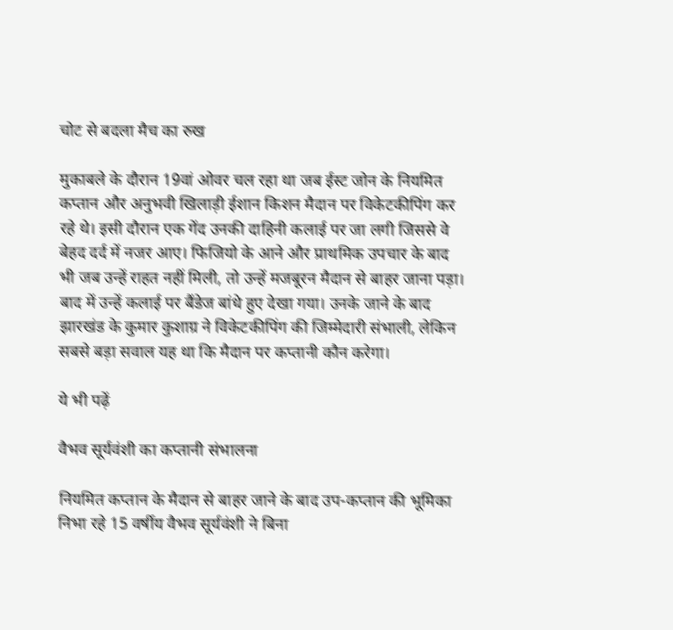चोट से बदला मैच का रुख

मुकाबले के दौरान 19वां ओवर चल रहा था जब ईस्ट जोन के नियमित कप्तान और अनुभवी खिलाड़ी ईशान किशन मैदान पर विकेटकीपिंग कर रहे थे। इसी दौरान एक गेंद उनकी दाहिनी कलाई पर जा लगी जिससे वे बेहद दर्द में नजर आए। फिजियो के आने और प्राथमिक उपचार के बाद भी जब उन्हें राहत नहीं मिली, तो उन्हें मजबूरन मैदान से बाहर जाना पड़ा। बाद में उन्हें कलाई पर बैंडेज बांधे हुए देखा गया। उनके जाने के बाद झारखंड के कुमार कुशाग्र ने विकेटकीपिंग की जिम्मेदारी संभाली, लेकिन सबसे बड़ा सवाल यह था कि मैदान पर कप्तानी कौन करेगा।

ये भी पढ़ें

वैभव सूर्यवंशी का कप्तानी संभालना

नियमित कप्तान के मैदान से बाहर जाने के बाद उप-कप्तान की भूमिका निभा रहे 15 वर्षीय वैभव सूर्यवंशी ने बिना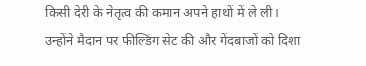किसी देरी के नेतृत्व की कमान अपने हाथों में ले ली। उन्होंने मैदान पर फील्डिंग सेट की और गेंदबाजों को दिशा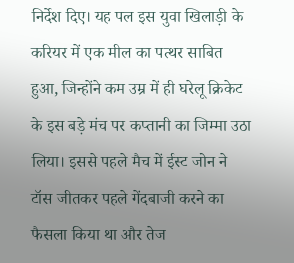निर्देश दिए। यह पल इस युवा खिलाड़ी के करियर में एक मील का पत्थर साबित हुआ, जिन्होंने कम उम्र में ही घरेलू क्रिकेट के इस बड़े मंच पर कप्तानी का जिम्मा उठा लिया। इससे पहले मैच में ईस्ट जोन ने टॉस जीतकर पहले गेंदबाजी करने का फैसला किया था और तेज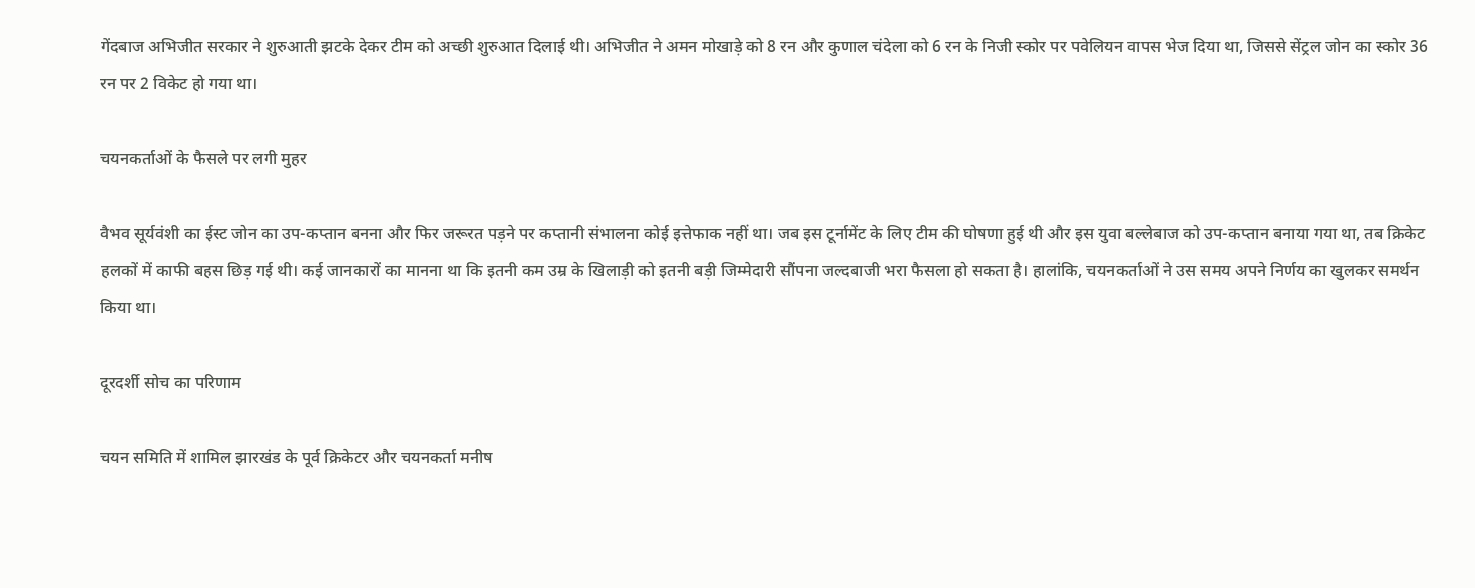गेंदबाज अभिजीत सरकार ने शुरुआती झटके देकर टीम को अच्छी शुरुआत दिलाई थी। अभिजीत ने अमन मोखाड़े को 8 रन और कुणाल चंदेला को 6 रन के निजी स्कोर पर पवेलियन वापस भेज दिया था, जिससे सेंट्रल जोन का स्कोर 36 रन पर 2 विकेट हो गया था।

चयनकर्ताओं के फैसले पर लगी मुहर

वैभव सूर्यवंशी का ईस्ट जोन का उप-कप्तान बनना और फिर जरूरत पड़ने पर कप्तानी संभालना कोई इत्तेफाक नहीं था। जब इस टूर्नामेंट के लिए टीम की घोषणा हुई थी और इस युवा बल्लेबाज को उप-कप्तान बनाया गया था, तब क्रिकेट हलकों में काफी बहस छिड़ गई थी। कई जानकारों का मानना था कि इतनी कम उम्र के खिलाड़ी को इतनी बड़ी जिम्मेदारी सौंपना जल्दबाजी भरा फैसला हो सकता है। हालांकि, चयनकर्ताओं ने उस समय अपने निर्णय का खुलकर समर्थन किया था।

दूरदर्शी सोच का परिणाम

चयन समिति में शामिल झारखंड के पूर्व क्रिकेटर और चयनकर्ता मनीष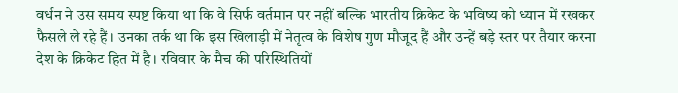वर्धन ने उस समय स्पष्ट किया था कि वे सिर्फ वर्तमान पर नहीं बल्कि भारतीय क्रिकेट के भविष्य को ध्यान में रखकर फैसले ले रहे हैं। उनका तर्क था कि इस खिलाड़ी में नेतृत्व के विशेष गुण मौजूद हैं और उन्हें बड़े स्तर पर तैयार करना देश के क्रिकेट हित में है। रविवार के मैच की परिस्थितियों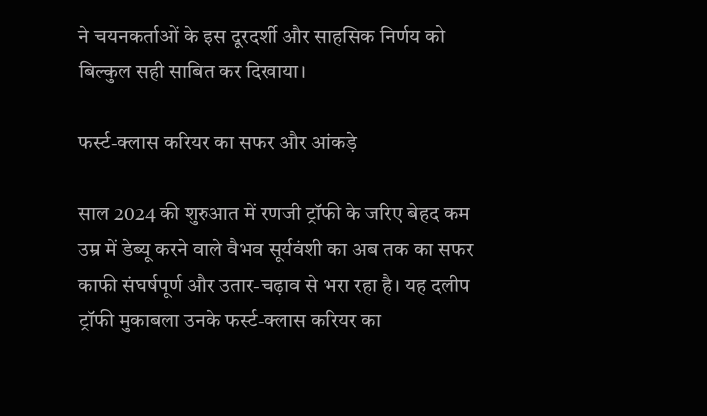ने चयनकर्ताओं के इस दूरदर्शी और साहसिक निर्णय को बिल्कुल सही साबित कर दिखाया।

फर्स्ट-क्लास करियर का सफर और आंकड़े

साल 2024 की शुरुआत में रणजी ट्रॉफी के जरिए बेहद कम उम्र में डेब्यू करने वाले वैभव सूर्यवंशी का अब तक का सफर काफी संघर्षपूर्ण और उतार-चढ़ाव से भरा रहा है। यह दलीप ट्रॉफी मुकाबला उनके फर्स्ट-क्लास करियर का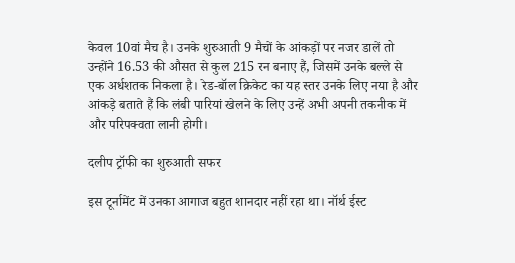केवल 10वां मैच है। उनके शुरुआती 9 मैचों के आंकड़ों पर नजर डालें तो उन्होंने 16.53 की औसत से कुल 215 रन बनाए हैं, जिसमें उनके बल्ले से एक अर्धशतक निकला है। रेड-बॉल क्रिकेट का यह स्तर उनके लिए नया है और आंकड़े बताते हैं कि लंबी पारियां खेलने के लिए उन्हें अभी अपनी तकनीक में और परिपक्वता लानी होगी।

दलीप ट्रॉफी का शुरुआती सफर

इस टूर्नामेंट में उनका आगाज बहुत शानदार नहीं रहा था। नॉर्थ ईस्ट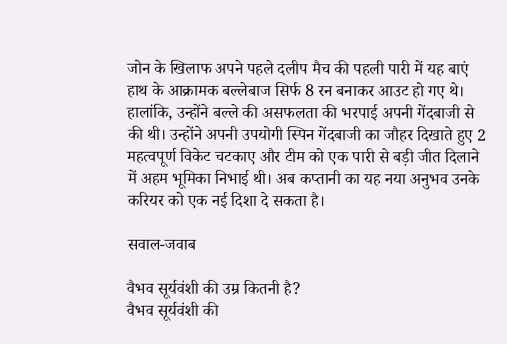जोन के खिलाफ अपने पहले दलीप मैच की पहली पारी में यह बाएं हाथ के आक्रामक बल्लेबाज सिर्फ 8 रन बनाकर आउट हो गए थे। हालांकि, उन्होंने बल्ले की असफलता की भरपाई अपनी गेंदबाजी से की थी। उन्होंने अपनी उपयोगी स्पिन गेंदबाजी का जौहर दिखाते हुए 2 महत्वपूर्ण विकेट चटकाए और टीम को एक पारी से बड़ी जीत दिलाने में अहम भूमिका निभाई थी। अब कप्तानी का यह नया अनुभव उनके करियर को एक नई दिशा दे सकता है।

सवाल-जवाब

वैभव सूर्यवंशी की उम्र कितनी है?
वैभव सूर्यवंशी की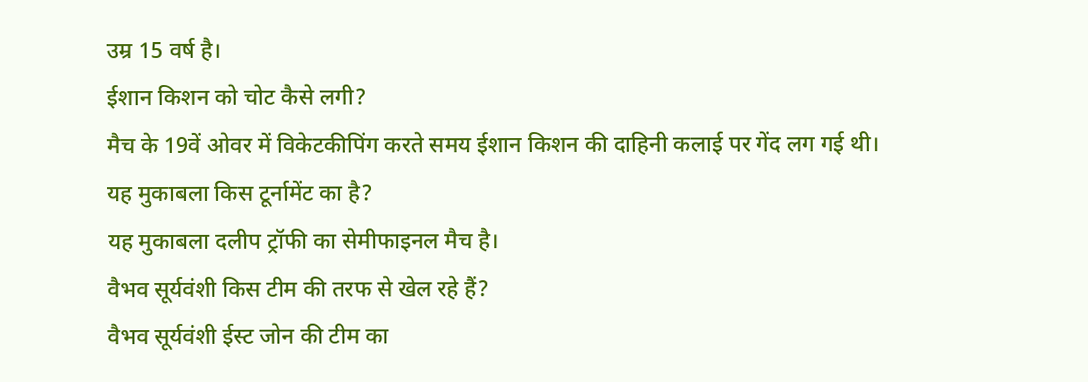उम्र 15 वर्ष है।
ईशान किशन को चोट कैसे लगी?
मैच के 19वें ओवर में विकेटकीपिंग करते समय ईशान किशन की दाहिनी कलाई पर गेंद लग गई थी।
यह मुकाबला किस टूर्नामेंट का है?
यह मुकाबला दलीप ट्रॉफी का सेमीफाइनल मैच है।
वैभव सूर्यवंशी किस टीम की तरफ से खेल रहे हैं?
वैभव सूर्यवंशी ईस्ट जोन की टीम का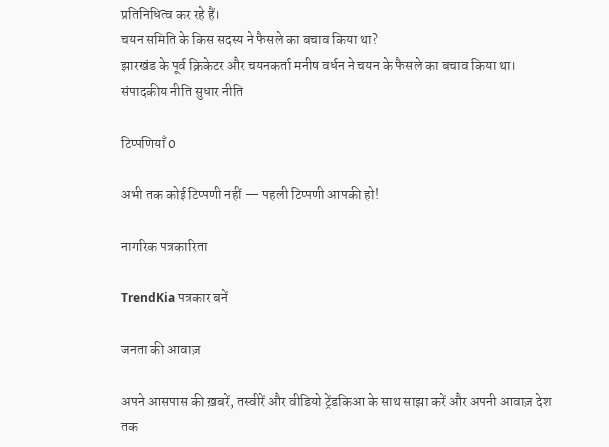प्रतिनिधित्व कर रहे हैं।
चयन समिति के किस सदस्य ने फैसले का बचाव किया था?
झारखंड के पूर्व क्रिकेटर और चयनकर्ता मनीष वर्धन ने चयन के फैसले का बचाव किया था।
संपादकीय नीति सुधार नीति

टिप्पणियाँ 0

अभी तक कोई टिप्पणी नहीं — पहली टिप्पणी आपकी हो!

नागरिक पत्रकारिता

TrendKia पत्रकार बनें

जनता की आवाज़

अपने आसपास की ख़बरें, तस्वीरें और वीडियो ट्रेंडकिआ के साथ साझा करें और अपनी आवाज़ देश तक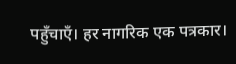पहुँचाएँ। हर नागरिक एक पत्रकार।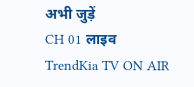अभी जुड़ें
CH 01 लाइव
TrendKia TV ON AIR